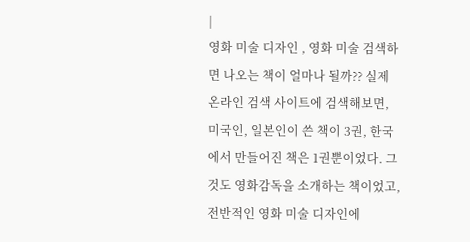|
영화 미술 디자인 , 영화 미술 검색하면 나오는 책이 얼마나 될까?? 실제 온라인 검색 사이트에 검색해보면, 미국인, 일본인이 쓴 책이 3권, 한국에서 만들어진 책은 1권뿐이었다. 그것도 영화감독을 소개하는 책이었고, 전반적인 영화 미술 디자인에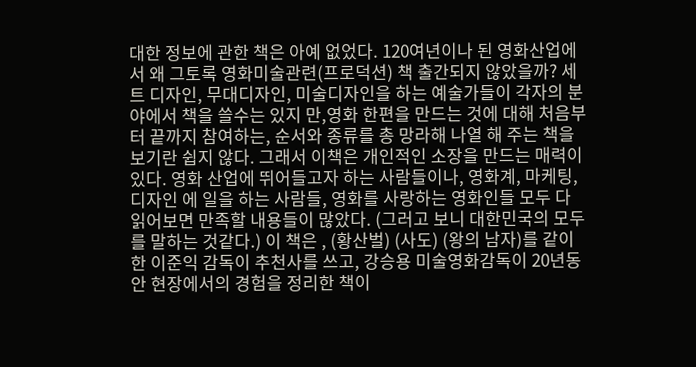대한 정보에 관한 책은 아예 없었다. 120여년이나 된 영화산업에서 왜 그토록 영화미술관련(프로덕션) 책 출간되지 않았을까? 세트 디자인, 무대디자인, 미술디자인을 하는 예술가들이 각자의 분야에서 책을 쓸수는 있지 만,영화 한편을 만드는 것에 대해 처음부터 끝까지 참여하는, 순서와 종류를 총 망라해 나열 해 주는 책을 보기란 쉽지 않다. 그래서 이책은 개인적인 소장을 만드는 매력이 있다. 영화 산업에 뛰어들고자 하는 사람들이나, 영화계, 마케팅, 디자인 에 일을 하는 사람들, 영화를 사랑하는 영화인들 모두 다 읽어보면 만족할 내용들이 많았다. (그러고 보니 대한민국의 모두를 말하는 것같다.) 이 책은 , (황산벌) (사도) (왕의 남자)를 같이 한 이준익 감독이 추천사를 쓰고, 강승용 미술영화감독이 20년동안 현장에서의 경험을 정리한 책이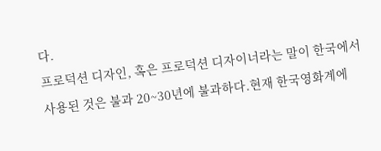다.
프로덕션 디자인, 혹은 프로덕션 디자이너라는 말이 한국에서 사용된 것은 불과 20~30년에 불과하다.현재 한국영화계에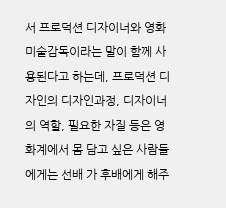서 프로덕션 디자이너와 영화미술감독이라는 말이 함께 사용된다고 하는데, 프로덕션 디자인의 디자인과정, 디자이너의 역할, 필요한 자질 등은 영화계에서 몸 담고 싶은 사람들에게는 선배 가 후배에게 해주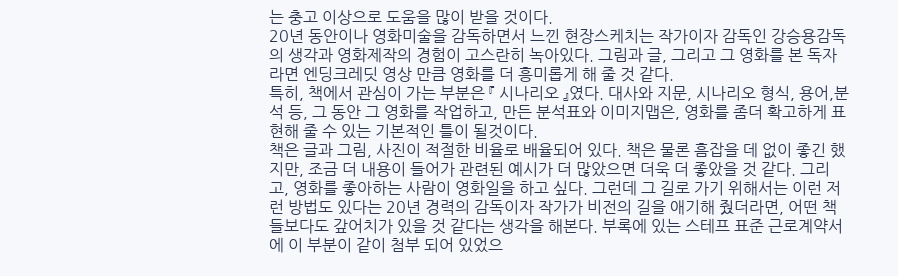는 충고 이상으로 도움을 많이 받을 것이다.
20년 동안이나 영화미술을 감독하면서 느낀 현장스케치는 작가이자 감독인 강승용감독의 생각과 영화제작의 경험이 고스란히 녹아있다. 그림과 글, 그리고 그 영화를 본 독자라면 엔딩크레딧 영상 만큼 영화를 더 흥미롭게 해 줄 것 같다.
특히, 책에서 관심이 가는 부분은 『 시나리오 』였다. 대사와 지문, 시나리오 형식, 용어,분석 등, 그 동안 그 영화를 작업하고, 만든 분석표와 이미지맵은, 영화를 좀더 확고하게 표현해 줄 수 있는 기본적인 틀이 될것이다.
책은 글과 그림, 사진이 적절한 비율로 배율되어 있다. 책은 물론 흠잡을 데 없이 좋긴 했지만, 조금 더 내용이 들어가 관련된 예시가 더 많았으면 더욱 더 좋았을 것 같다. 그리고, 영화를 좋아하는 사람이 영화일을 하고 싶다. 그런데 그 길로 가기 위해서는 이런 저런 방법도 있다는 20년 경력의 감독이자 작가가 비전의 길을 애기해 줬더라면, 어떤 책들보다도 갚어치가 있을 것 같다는 생각을 해본다. 부록에 있는 스테프 표준 근로계약서에 이 부분이 같이 첨부 되어 있었으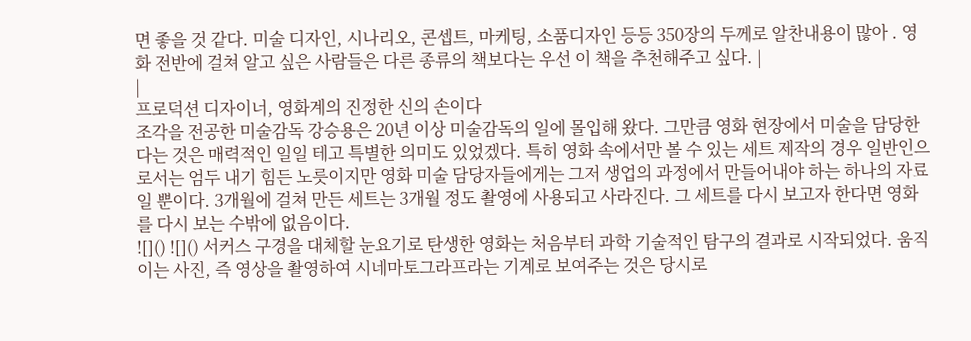면 좋을 것 같다. 미술 디자인, 시나리오, 콘셉트, 마케팅, 소품디자인 등등 350장의 두께로 알찬내용이 많아 . 영화 전반에 걸쳐 알고 싶은 사람들은 다른 종류의 책보다는 우선 이 책을 추천해주고 싶다. |
|
프로덕션 디자이너, 영화계의 진정한 신의 손이다
조각을 전공한 미술감독 강승용은 20년 이상 미술감독의 일에 몰입해 왔다. 그만큼 영화 현장에서 미술을 담당한다는 것은 매력적인 일일 테고 특별한 의미도 있었겠다. 특히 영화 속에서만 볼 수 있는 세트 제작의 경우 일반인으로서는 엄두 내기 힘든 노릇이지만 영화 미술 담당자들에게는 그저 생업의 과정에서 만들어내야 하는 하나의 자료일 뿐이다. 3개월에 걸쳐 만든 세트는 3개월 정도 촬영에 사용되고 사라진다. 그 세트를 다시 보고자 한다면 영화를 다시 보는 수밖에 없음이다.
![]() ![]() 서커스 구경을 대체할 눈요기로 탄생한 영화는 처음부터 과학 기술적인 탐구의 결과로 시작되었다. 움직이는 사진, 즉 영상을 촬영하여 시네마토그라프라는 기계로 보여주는 것은 당시로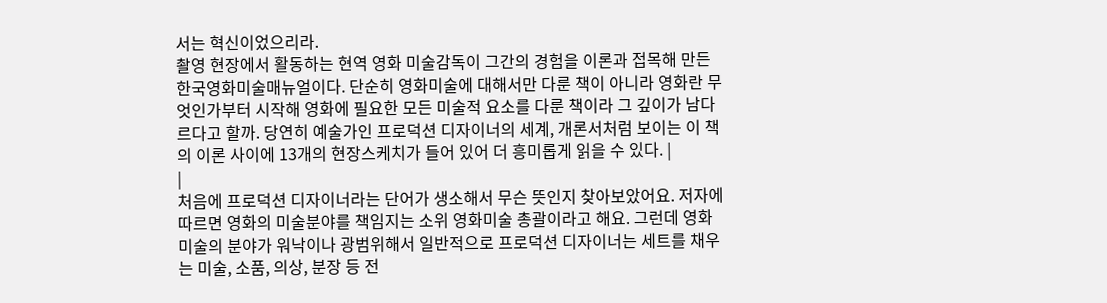서는 혁신이었으리라.
촬영 현장에서 활동하는 현역 영화 미술감독이 그간의 경험을 이론과 접목해 만든 한국영화미술매뉴얼이다. 단순히 영화미술에 대해서만 다룬 책이 아니라 영화란 무엇인가부터 시작해 영화에 필요한 모든 미술적 요소를 다룬 책이라 그 깊이가 남다르다고 할까. 당연히 예술가인 프로덕션 디자이너의 세계, 개론서처럼 보이는 이 책의 이론 사이에 13개의 현장스케치가 들어 있어 더 흥미롭게 읽을 수 있다. |
|
처음에 프로덕션 디자이너라는 단어가 생소해서 무슨 뜻인지 찾아보았어요. 저자에 따르면 영화의 미술분야를 책임지는 소위 영화미술 총괄이라고 해요. 그런데 영화 미술의 분야가 워낙이나 광범위해서 일반적으로 프로덕션 디자이너는 세트를 채우는 미술, 소품, 의상, 분장 등 전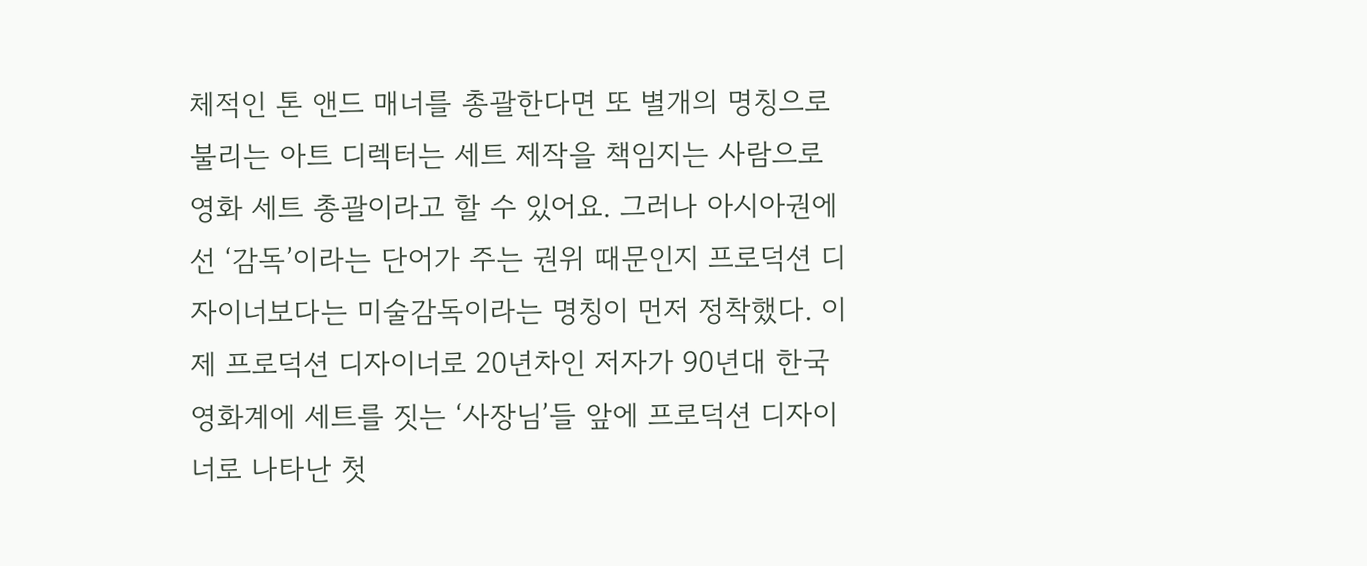체적인 톤 앤드 매너를 총괄한다면 또 별개의 명칭으로 불리는 아트 디렉터는 세트 제작을 책임지는 사람으로 영화 세트 총괄이라고 할 수 있어요. 그러나 아시아권에선 ‘감독’이라는 단어가 주는 권위 때문인지 프로덕션 디자이너보다는 미술감독이라는 명칭이 먼저 정착했다. 이제 프로덕션 디자이너로 20년차인 저자가 90년대 한국영화계에 세트를 짓는 ‘사장님’들 앞에 프로덕션 디자이너로 나타난 첫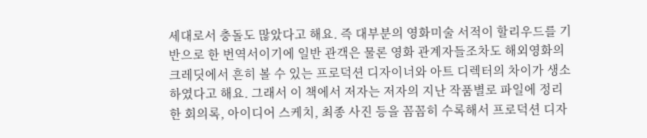세대로서 충돌도 많았다고 해요. 즉 대부분의 영화미술 서적이 할리우드를 기반으로 한 번역서이기에 일반 관객은 물론 영화 관계자들조차도 해외영화의 크레딧에서 흔히 볼 수 있는 프로덕션 디자이너와 아트 디렉터의 차이가 생소하였다고 해요. 그래서 이 책에서 저자는 저자의 지난 작품별로 파일에 정리한 회의록, 아이디어 스케치, 최종 사진 등을 꼼꼼히 수록해서 프로덕션 디자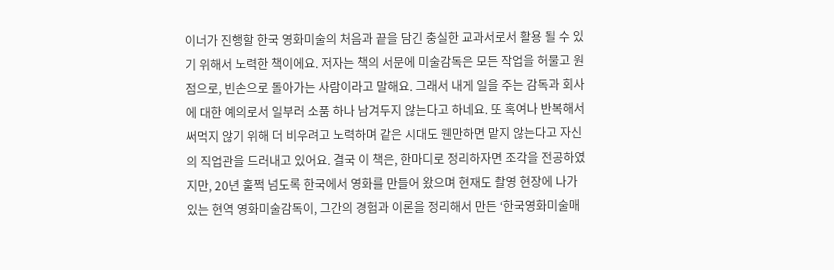이너가 진행할 한국 영화미술의 처음과 끝을 담긴 충실한 교과서로서 활용 될 수 있기 위해서 노력한 책이에요. 저자는 책의 서문에 미술감독은 모든 작업을 허물고 원점으로, 빈손으로 돌아가는 사람이라고 말해요. 그래서 내게 일을 주는 감독과 회사에 대한 예의로서 일부러 소품 하나 남겨두지 않는다고 하네요. 또 혹여나 반복해서 써먹지 않기 위해 더 비우려고 노력하며 같은 시대도 웬만하면 맡지 않는다고 자신의 직업관을 드러내고 있어요. 결국 이 책은, 한마디로 정리하자면 조각을 전공하였지만, 20년 훌쩍 넘도록 한국에서 영화를 만들어 왔으며 현재도 촬영 현장에 나가 있는 현역 영화미술감독이, 그간의 경험과 이론을 정리해서 만든 ‘한국영화미술매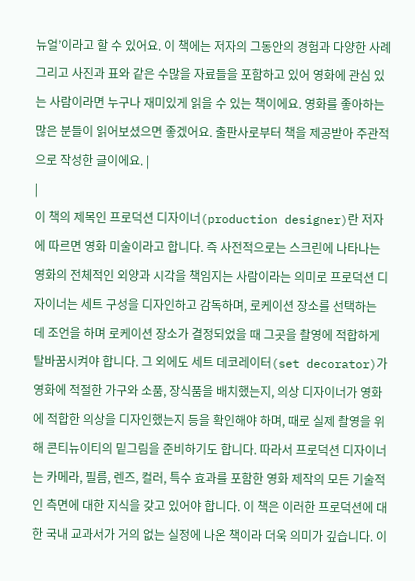뉴얼’이라고 할 수 있어요. 이 책에는 저자의 그동안의 경험과 다양한 사례 그리고 사진과 표와 같은 수많을 자료들을 포함하고 있어 영화에 관심 있는 사람이라면 누구나 재미있게 읽을 수 있는 책이에요. 영화를 좋아하는 많은 분들이 읽어보셨으면 좋겠어요. 출판사로부터 책을 제공받아 주관적으로 작성한 글이에요. |
|
이 책의 제목인 프로덕션 디자이너(production designer)란 저자에 따르면 영화 미술이라고 합니다. 즉 사전적으로는 스크린에 나타나는 영화의 전체적인 외양과 시각을 책임지는 사람이라는 의미로 프로덕션 디자이너는 세트 구성을 디자인하고 감독하며, 로케이션 장소를 선택하는 데 조언을 하며 로케이션 장소가 결정되었을 때 그곳을 촬영에 적합하게 탈바꿈시켜야 합니다. 그 외에도 세트 데코레이터(set decorator)가 영화에 적절한 가구와 소품, 장식품을 배치했는지, 의상 디자이너가 영화에 적합한 의상을 디자인했는지 등을 확인해야 하며, 때로 실제 촬영을 위해 콘티뉴이티의 밑그림을 준비하기도 합니다. 따라서 프로덕션 디자이너는 카메라, 필름, 렌즈, 컬러, 특수 효과를 포함한 영화 제작의 모든 기술적인 측면에 대한 지식을 갖고 있어야 합니다. 이 책은 이러한 프로덕션에 대한 국내 교과서가 거의 없는 실정에 나온 책이라 더욱 의미가 깊습니다. 이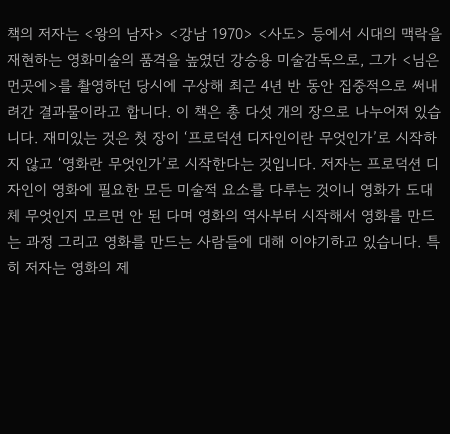책의 저자는 <왕의 남자> <강남 1970> <사도> 등에서 시대의 맥락을 재현하는 영화미술의 품격을 높였던 강승용 미술감독으로, 그가 <님은 먼곳에>를 촬영하던 당시에 구상해 최근 4년 반 동안 집중적으로 써내려간 결과물이라고 합니다. 이 책은 총 다섯 개의 장으로 나누어져 있습니다. 재미있는 것은 첫 장이 ‘프로덕션 디자인이란 무엇인가’로 시작하지 않고 ‘영화란 무엇인가’로 시작한다는 것입니다. 저자는 프로덕션 디자인이 영화에 필요한 모든 미술적 요소를 다루는 것이니 영화가 도대체 무엇인지 모르면 안 된 다며 영화의 역사부터 시작해서 영화를 만드는 과정 그리고 영화를 만드는 사람들에 대해 이야기하고 있습니다. 특히 저자는 영화의 제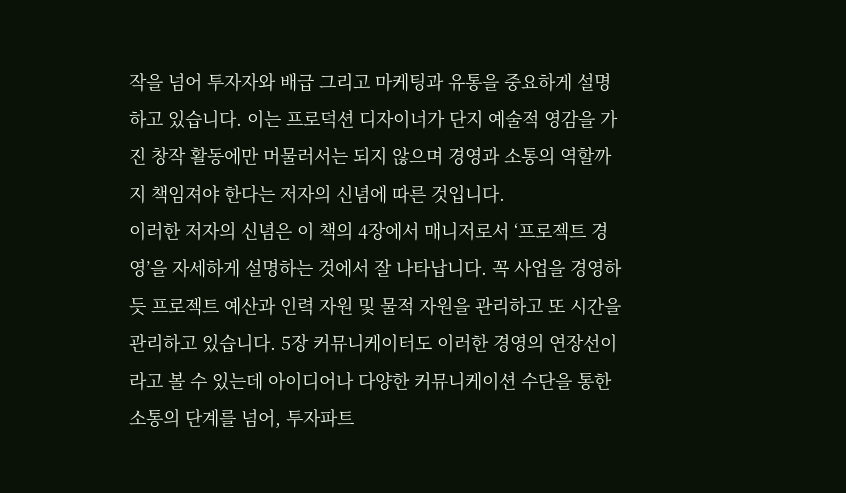작을 넘어 투자자와 배급 그리고 마케팅과 유통을 중요하게 설명하고 있습니다. 이는 프로덕션 디자이너가 단지 예술적 영감을 가진 창작 활동에만 머물러서는 되지 않으며 경영과 소통의 역할까지 책임져야 한다는 저자의 신념에 따른 것입니다.
이러한 저자의 신념은 이 책의 4장에서 매니저로서 ‘프로젝트 경영’을 자세하게 설명하는 것에서 잘 나타납니다. 꼭 사업을 경영하듯 프로젝트 예산과 인력 자원 및 물적 자원을 관리하고 또 시간을 관리하고 있습니다. 5장 커뮤니케이터도 이러한 경영의 연장선이라고 볼 수 있는데 아이디어나 다양한 커뮤니케이션 수단을 통한 소통의 단계를 넘어, 투자파트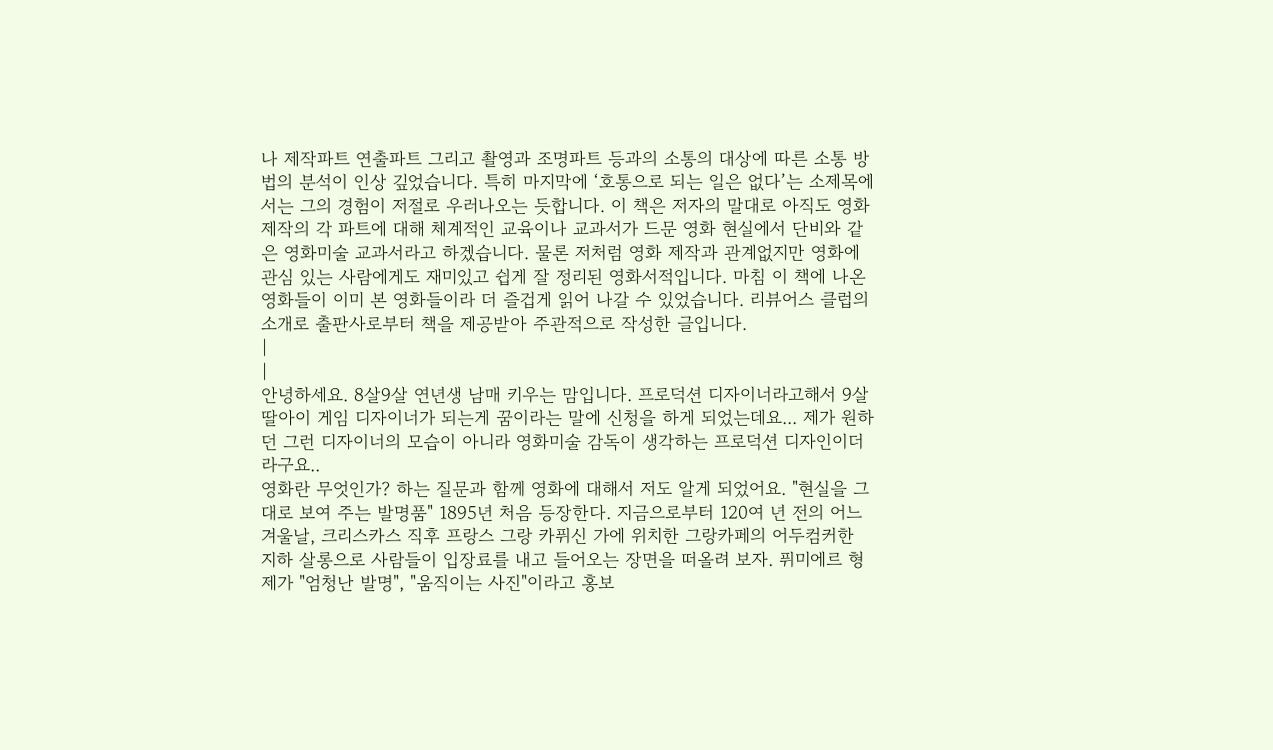나 제작파트 연출파트 그리고 촬영과 조명파트 등과의 소통의 대상에 따른 소통 방법의 분석이 인상 깊었습니다. 특히 마지막에 ‘호통으로 되는 일은 없다’는 소제목에서는 그의 경험이 저절로 우러나오는 듯합니다. 이 책은 저자의 말대로 아직도 영화 제작의 각 파트에 대해 체계적인 교육이나 교과서가 드문 영화 현실에서 단비와 같은 영화미술 교과서라고 하겠습니다. 물론 저처럼 영화 제작과 관계없지만 영화에 관심 있는 사람에게도 재미있고 쉽게 잘 정리된 영화서적입니다. 마침 이 책에 나온 영화들이 이미 본 영화들이라 더 즐겁게 읽어 나갈 수 있었습니다. 리뷰어스 클럽의 소개로 출판사로부터 책을 제공받아 주관적으로 작성한 글입니다.
|
|
안녕하세요. 8살9살 연년생 남매 키우는 맘입니다. 프로덕션 디자이너라고해서 9살 딸아이 게임 디자이너가 되는게 꿈이라는 말에 신청을 하게 되었는데요... 제가 원하던 그런 디자이너의 모습이 아니라 영화미술 감독이 생각하는 프로덕션 디자인이더라구요..
영화란 무엇인가? 하는 질문과 함께 영화에 대해서 저도 알게 되었어요. "현실을 그대로 보여 주는 발명품" 1895년 처음 등장한다. 지금으로부터 120여 년 전의 어느 겨울날, 크리스카스 직후 프랑스 그랑 카퓌신 가에 위치한 그랑카페의 어두컴커한 지하 살롱으로 사람들이 입장료를 내고 들어오는 장면을 떠올려 보자. 퓌미에르 형제가 "엄청난 발명", "움직이는 사진"이라고 홍보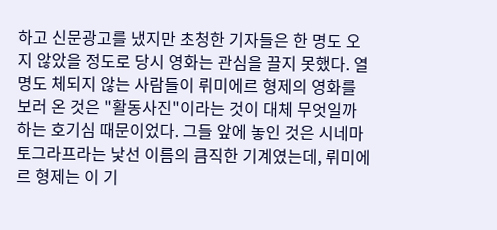하고 신문광고를 냈지만 초청한 기자들은 한 명도 오지 않았을 정도로 당시 영화는 관심을 끌지 못했다. 열 명도 체되지 않는 사람들이 뤼미에르 형제의 영화를 보러 온 것은 "활동사진"이라는 것이 대체 무엇일까 하는 호기심 때문이었다. 그들 앞에 놓인 것은 시네마토그라프라는 낯선 이름의 큼직한 기계였는데, 뤼미에르 형제는 이 기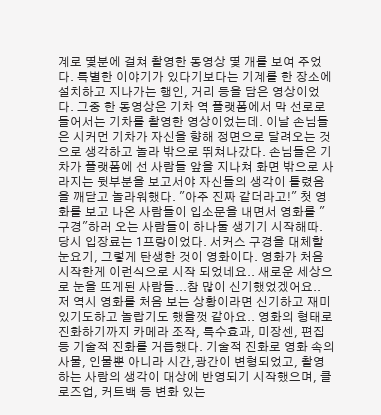계로 몇분에 걸쳐 촬영한 동영상 몇 개를 보여 주었다. 특별한 이야기가 있다기보다는 기계를 한 장소에 설치하고 지나가는 행인, 거리 등을 담은 영상이었다. 그중 한 동영상은 기차 역 플랫폼에서 막 선로로 들어서는 기차를 촬영한 영상이었는데. 이날 손님들은 시커먼 기차가 자신을 향해 정면으로 달려오는 것으로 생각하고 놀라 밖으로 뛰쳐나갔다. 손님들은 기차가 플랫폼에 선 사람들 앞을 지나쳐 화면 밖으로 사라지는 뒷부분을 보고서야 자신들의 생각이 틀렸음을 깨닫고 놀라워했다. "아주 진짜 같더라고!" 첫 영화를 보고 나온 사람들이 입소문을 내면서 영화를 "구경"하러 오는 사람들이 하나둘 생기기 시작해따. 당시 입장료는 1프랑이었다. 서커스 구경을 대체할 눈요기, 그렇게 탄생한 것이 영화이다. 영화가 처음 시작한게 이런식으로 시작 되었네요.. 새로운 세상으로 눈을 뜨게된 사람들...참 많이 신기했었겠어요.. 저 역시 영화를 처음 보는 상황이라면 신기하고 재미있기도하고 놀랍기도 했을껏 같아요.. 영화의 형태로 진화하기까지 카메라 조작, 특수효과, 미장센, 편집 등 기술적 진화를 거듭했다. 기술적 진화로 영화 속의 사물, 인물뿐 아니라 시간,광간이 변형되었고, 촬영하는 사람의 생각이 대상에 반영되기 시작했으며, 클로즈업, 커트백 등 변화 있는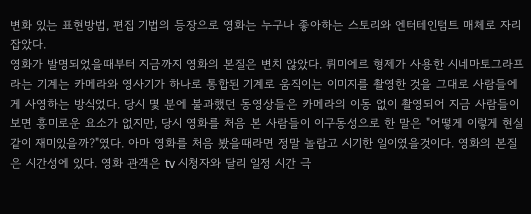변화 있는 표현방법, 편집 기법의 등장으로 영화는 누구나 좋아하는 스토리와 엔터테인텀트 매체로 자리 잡았다.
영화가 발명되었을때부터 지금까지 영화의 본질은 변치 않았다. 뤼미에르 형제가 사용한 시네마토그라프라는 기계는 카메라와 영사기가 하나로 통합된 기계로 움직이는 이미지를 촬영한 것을 그대로 사람들에게 사영하는 방식었다. 당시 몇 분에 불과했던 동영상들은 카메라의 이동 없이 촬영되어 지금 사람들이 보면 흥미로운 요소가 없지만, 당시 영화를 처음 본 사람들이 이구동성으로 한 말은 "어떻게 이렇게 현실 같이 재미있을까?"였다. 아마 영화를 처음 봤을때라면 정말 놀랍고 시기한 일이였을것이다. 영화의 본질은 시간성에 있다. 영화 관객은 tv 시청자와 달리 일정 시간 극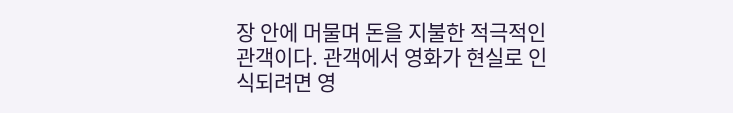장 안에 머물며 돈을 지불한 적극적인 관객이다. 관객에서 영화가 현실로 인식되려면 영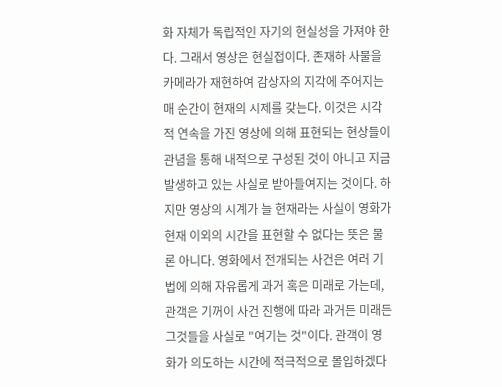화 자체가 독립적인 자기의 현실성을 가져야 한다. 그래서 영상은 현실접이다. 존재하 사물을 카메라가 재현하여 감상자의 지각에 주어지는 매 순간이 현재의 시제를 갖는다. 이것은 시각적 연속을 가진 영상에 의해 표현되는 현상들이 관념을 통해 내적으로 구성된 것이 아니고 지금 발생하고 있는 사실로 받아들여지는 것이다. 하지만 영상의 시계가 늘 현재라는 사실이 영화가 현재 이외의 시간을 표현할 수 없다는 뜻은 물론 아니다. 영화에서 전개되는 사건은 여러 기법에 의해 자유롭게 과거 혹은 미래로 가는데, 관객은 기꺼이 사건 진행에 따라 과거든 미래든 그것들을 사실로 "여기는 것"이다. 관객이 영화가 의도하는 시간에 적극적으로 몰입하겠다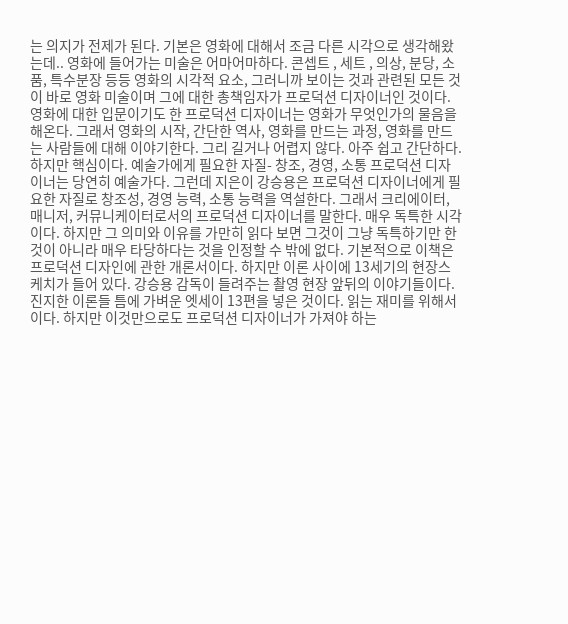는 의지가 전제가 된다. 기본은 영화에 대해서 조금 다른 시각으로 생각해왔는데.. 영화에 들어가는 미술은 어마어마하다. 콘셉트 , 세트 , 의상, 분당, 소품, 특수분장 등등 영화의 시각적 요소, 그러니까 보이는 것과 관련된 모든 것이 바로 영화 미술이며 그에 대한 총책임자가 프로덕션 디자이너인 것이다. 영화에 대한 입문이기도 한 프로덕션 디자이너는 영화가 무엇인가의 물음을 해온다. 그래서 영화의 시작, 간단한 역사, 영화를 만드는 과정, 영화를 만드는 사람들에 대해 이야기한다. 그리 길거나 어렵지 않다. 아주 쉽고 간단하다. 하지만 핵심이다. 예술가에게 필요한 자질- 창조, 경영, 소통 프로덕션 디자이너는 당연히 예술가다. 그런데 지은이 강승용은 프로덕션 디자이너에게 필요한 자질로 창조성, 경영 능력, 소통 능력을 역설한다. 그래서 크리에이터, 매니저, 커뮤니케이터로서의 프로덕션 디자이너를 말한다. 매우 독특한 시각이다. 하지만 그 의미와 이유를 가만히 읽다 보면 그것이 그냥 독특하기만 한 것이 아니라 매우 타당하다는 것을 인정할 수 밖에 없다. 기본적으로 이책은 프로덕션 디자인에 관한 개론서이다. 하지만 이론 사이에 13세기의 현장스케치가 들어 있다. 강승용 감독이 들려주는 촬영 현장 앞뒤의 이야기들이다. 진지한 이론들 틈에 가벼운 엣세이 13편을 넣은 것이다. 읽는 재미를 위해서이다. 하지만 이것만으로도 프로덕션 디자이너가 가져야 하는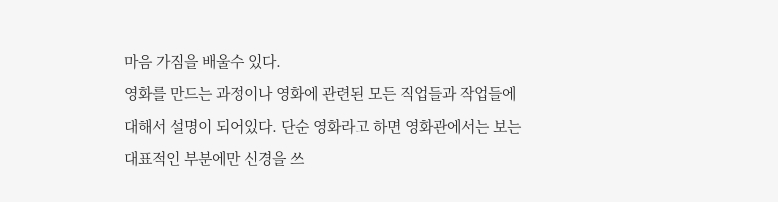마음 가짐을 배울수 있다.
영화를 만드는 과정이나 영화에 관련된 모든 직업들과 작업들에 대해서 설명이 되어있다. 단순 영화라고 하면 영화관에서는 보는 대표적인 부분에만 신경을 쓰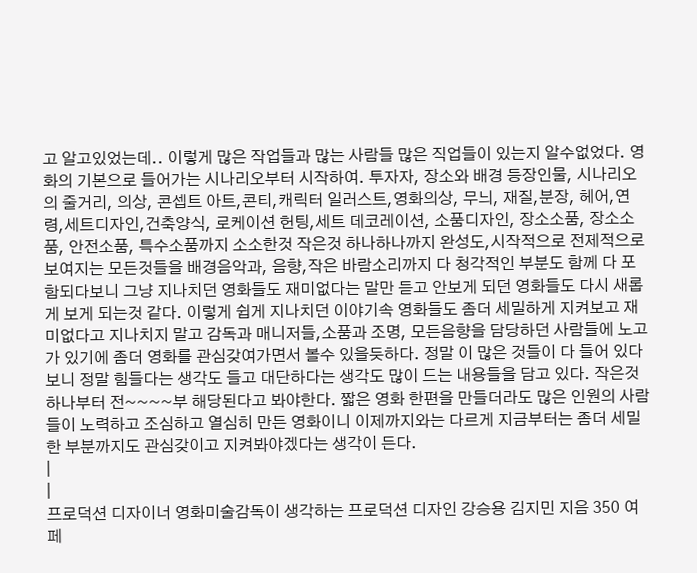고 알고있었는데.. 이렇게 많은 작업들과 많는 사람들 많은 직업들이 있는지 알수없었다. 영화의 기본으로 들어가는 시나리오부터 시작하여. 투자자, 장소와 배경 등장인물, 시나리오의 줄거리, 의상, 콘셉트 아트,콘티,캐릭터 일러스트,영화의상, 무늬, 재질,분장, 헤어,연령,세트디자인,건축양식, 로케이션 헌팅,세트 데코레이션, 소품디자인, 장소소품, 장소소품, 안전소품, 특수소품까지 소소한것 작은것 하나하나까지 완성도,시작적으로 전제적으로 보여지는 모든것들을 배경음악과, 음향,작은 바람소리까지 다 청각적인 부분도 함께 다 포함되다보니 그냥 지나치던 영화들도 재미없다는 말만 듣고 안보게 되던 영화들도 다시 새롭게 보게 되는것 같다. 이렇게 쉽게 지나치던 이야기속 영화들도 좀더 세밀하게 지켜보고 재미없다고 지나치지 말고 감독과 매니저들,소품과 조명, 모든음향을 담당하던 사람들에 노고가 있기에 좀더 영화를 관심갖여가면서 볼수 있을듯하다. 정말 이 많은 것들이 다 들어 있다보니 정말 힘들다는 생각도 들고 대단하다는 생각도 많이 드는 내용들을 담고 있다. 작은것 하나부터 전~~~~부 해당된다고 봐야한다. 짧은 영화 한편을 만들더라도 많은 인원의 사람들이 노력하고 조심하고 열심히 만든 영화이니 이제까지와는 다르게 지금부터는 좀더 세밀한 부분까지도 관심갖이고 지켜봐야겠다는 생각이 든다.
|
|
프로덕션 디자이너 영화미술감독이 생각하는 프로덕션 디자인 강승용 김지민 지음 350 여페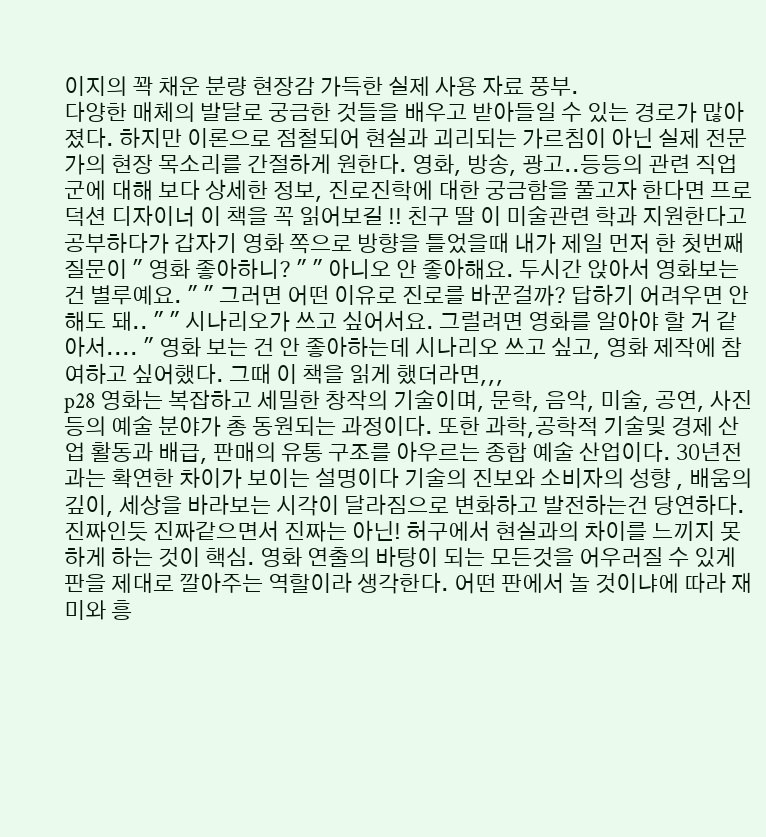이지의 꽉 채운 분량 현장감 가득한 실제 사용 자료 풍부.
다양한 매체의 발달로 궁금한 것들을 배우고 받아들일 수 있는 경로가 많아졌다. 하지만 이론으로 점철되어 현실과 괴리되는 가르침이 아닌 실제 전문가의 현장 목소리를 간절하게 원한다. 영화, 방송, 광고..등등의 관련 직업군에 대해 보다 상세한 정보, 진로진학에 대한 궁금함을 풀고자 한다면 프로덕션 디자이너 이 책을 꼭 읽어보길 !! 친구 딸 이 미술관련 학과 지원한다고 공부하다가 갑자기 영화 쪽으로 방향을 틀었을때 내가 제일 먼저 한 첫번째 질문이 " 영화 좋아하니? " " 아니오 안 좋아해요. 두시간 앉아서 영화보는건 별루예요. " " 그러면 어떤 이유로 진로를 바꾼걸까? 답하기 어려우면 안해도 돼.. " " 시나리오가 쓰고 싶어서요. 그럴려면 영화를 알아야 할 거 같아서.... " 영화 보는 건 안 좋아하는데 시나리오 쓰고 싶고, 영화 제작에 참여하고 싶어했다. 그때 이 책을 읽게 했더라면,,,
p28 영화는 복잡하고 세밀한 창작의 기술이며, 문학, 음악, 미술, 공연, 사진등의 예술 분야가 총 동원되는 과정이다. 또한 과학,공학적 기술및 경제 산업 활동과 배급, 판매의 유통 구조를 아우르는 종합 예술 산업이다. 30년전과는 확연한 차이가 보이는 설명이다 기술의 진보와 소비자의 성향 , 배움의 깊이, 세상을 바라보는 시각이 달라짐으로 변화하고 발전하는건 당연하다. 진짜인듯 진짜같으면서 진짜는 아닌! 허구에서 현실과의 차이를 느끼지 못하게 하는 것이 핵심. 영화 연출의 바탕이 되는 모든것을 어우러질 수 있게 판을 제대로 깔아주는 역할이라 생각한다. 어떤 판에서 놀 것이냐에 따라 재미와 흥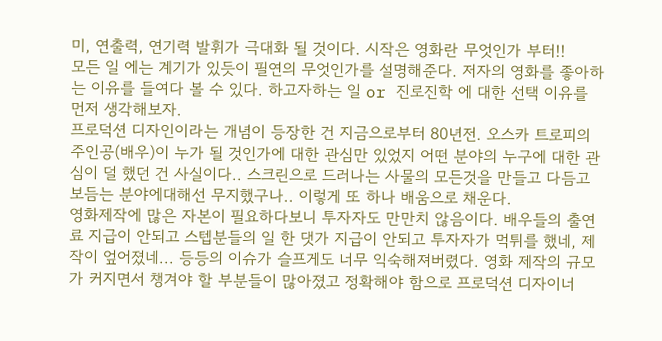미, 연출력, 연기력 발휘가 극대화 될 것이다. 시작은 영화란 무엇인가 부터!!
모든 일 에는 계기가 있듯이 필연의 무엇인가를 설명해준다. 저자의 영화를 좋아하는 이유를 들여다 볼 수 있다. 하고자하는 일 or 진로진학 에 대한 선택 이유를 먼저 생각해보자.
프로덕션 디자인이라는 개념이 등장한 건 지금으로부터 80년전. 오스카 트로피의 주인공(배우)이 누가 될 것인가에 대한 관심만 있었지 어떤 분야의 누구에 대한 관심이 덜 했던 건 사실이다.. 스크린으로 드러나는 사물의 모든것을 만들고 다듬고 보듬는 분야에대해선 무지했구나.. 이렇게 또 하나 배움으로 채운다.
영화제작에 많은 자본이 필요하다보니 투자자도 만만치 않음이다. 배우들의 출연료 지급이 안되고 스텝분들의 일 한 댓가 지급이 안되고 투자자가 먹튀를 했네, 제작이 엎어졌네... 등등의 이슈가 슬프게도 너무 익숙해져버렸다. 영화 제작의 규모가 커지면서 챙겨야 할 부분들이 많아졌고 정확해야 함으로 프로덕션 디자이너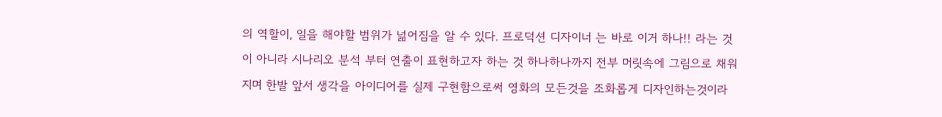의 역할이, 일을 해야할 범위가 넒어짐을 알 수 있다. 프로덕션 디자이너 는 바로 이거 하나!! 라는 것이 아니라 시나리오 분석 부터 연출이 표현하고자 하는 것 하나하나까지 전부 머릿속에 그림으로 채워지며 한발 앞서 생각을 아이디어를 실제 구현함으로써 영화의 모든것을 조화롭게 디자인하는것이라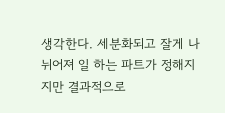생각한다. 세분화되고 잘게 나뉘어져 일 하는 파트가 정해지지만 결과적으로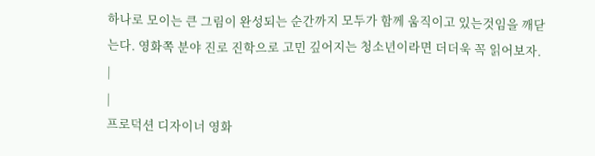하나로 모이는 큰 그림이 완성되는 순간까지 모두가 함께 움직이고 있는것임을 깨닫는다. 영화쪽 분야 진로 진학으로 고민 깊어지는 청소년이라면 더더욱 꼭 읽어보자. |
|
프로덕션 디자이너 영화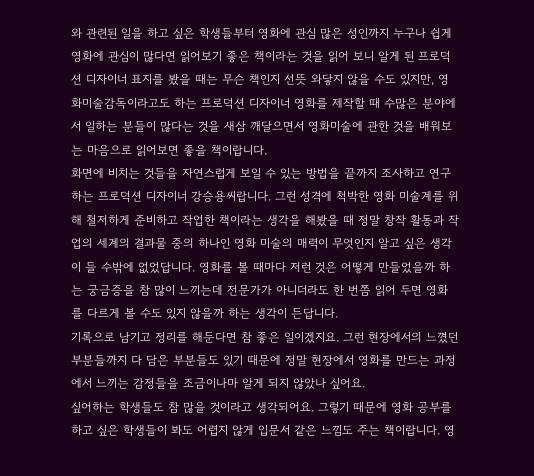와 관련된 일을 하고 싶은 학생들부터 영화에 관심 많은 성인까지 누구나 쉽게 영화에 관심이 많다면 읽어보기 좋은 책이라는 것을 읽어 보니 알게 된 프로덕션 디자이너 표지를 봤을 때는 무슨 책인지 선뜻 와닿지 않을 수도 있지만, 영화미술감독이라고도 하는 프로덕션 디자이너 영화를 제작할 때 수많은 분야에서 일하는 분들이 많다는 것을 새삼 깨달으면서 영화미술에 관한 것을 배워보는 마음으로 읽어보면 좋을 책이랍니다.
화면에 비치는 것들을 자연스럽게 보일 수 있는 방법을 끝까지 조사하고 연구하는 프로덕션 디자이너 강승용씨랍니다. 그런 성격에 척박한 영화 미술계를 위해 철저하게 준비하고 작업한 책이라는 생각을 해봤을 때 정말 창작 활동과 작업의 세계의 결과물 중의 하나인 영화 미술의 매력이 무엇인지 알고 싶은 생각이 들 수밖에 없었답니다. 영화를 볼 때마다 저런 것은 어떻게 만들었을까 하는 궁금증을 참 많이 느끼는데 전문가가 아니더라도 한 번쯤 읽어 두면 영화를 다르게 볼 수도 있지 않을까 하는 생각이 든답니다.
기록으로 남기고 정리를 해둔다면 참 좋은 일이겠지요. 그런 현장에서의 느꼈던 부분들까지 다 담은 부분들도 있기 때문에 정말 현장에서 영화를 만드는 과정에서 느끼는 감정들을 조금이나마 알게 되지 않았나 싶어요.
싶어하는 학생들도 참 많을 것이라고 생각되어요. 그렇기 때문에 영화 공부를 하고 싶은 학생들이 봐도 어렵지 않게 입문서 같은 느낌도 주는 책이랍니다. 영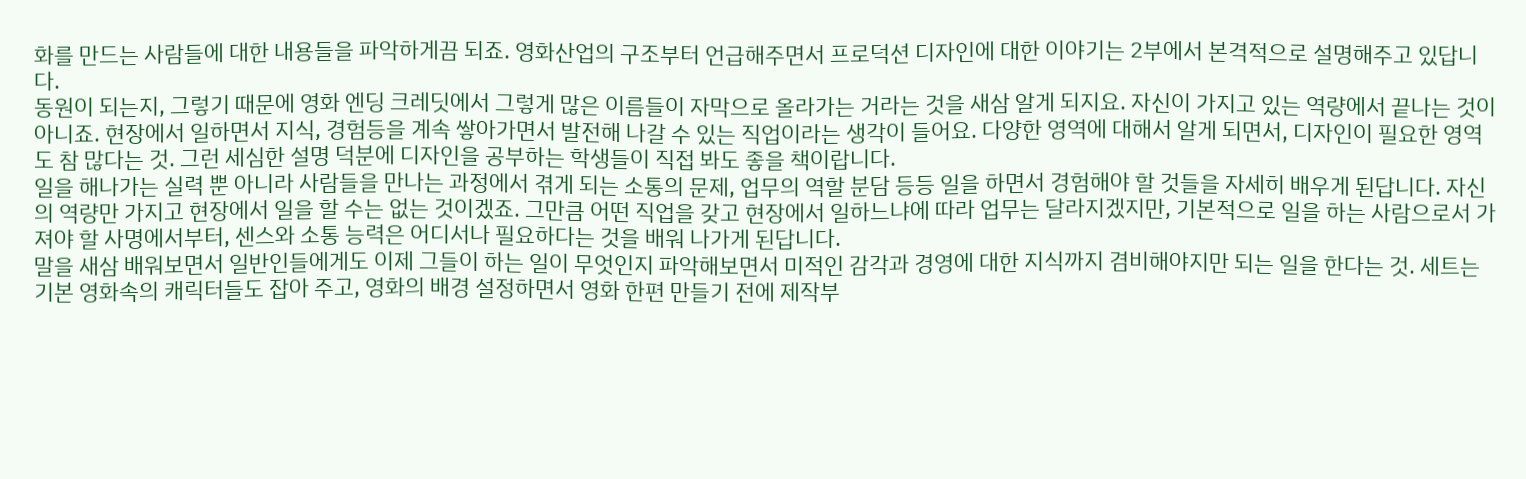화를 만드는 사람들에 대한 내용들을 파악하게끔 되죠. 영화산업의 구조부터 언급해주면서 프로덕션 디자인에 대한 이야기는 2부에서 본격적으로 설명해주고 있답니다.
동원이 되는지, 그렇기 때문에 영화 엔딩 크레딧에서 그렇게 많은 이름들이 자막으로 올라가는 거라는 것을 새삼 알게 되지요. 자신이 가지고 있는 역량에서 끝나는 것이 아니죠. 현장에서 일하면서 지식, 경험등을 계속 쌓아가면서 발전해 나갈 수 있는 직업이라는 생각이 들어요. 다양한 영역에 대해서 알게 되면서, 디자인이 필요한 영역도 참 많다는 것. 그런 세심한 설명 덕분에 디자인을 공부하는 학생들이 직접 봐도 좋을 책이랍니다.
일을 해나가는 실력 뿐 아니라 사람들을 만나는 과정에서 겪게 되는 소통의 문제, 업무의 역할 분담 등등 일을 하면서 경험해야 할 것들을 자세히 배우게 된답니다. 자신의 역량만 가지고 현장에서 일을 할 수는 없는 것이겠죠. 그만큼 어떤 직업을 갖고 현장에서 일하느냐에 따라 업무는 달라지겠지만, 기본적으로 일을 하는 사람으로서 가져야 할 사명에서부터, 센스와 소통 능력은 어디서나 필요하다는 것을 배워 나가게 된답니다.
말을 새삼 배워보면서 일반인들에게도 이제 그들이 하는 일이 무엇인지 파악해보면서 미적인 감각과 경영에 대한 지식까지 겸비해야지만 되는 일을 한다는 것. 세트는 기본 영화속의 캐릭터들도 잡아 주고, 영화의 배경 설정하면서 영화 한편 만들기 전에 제작부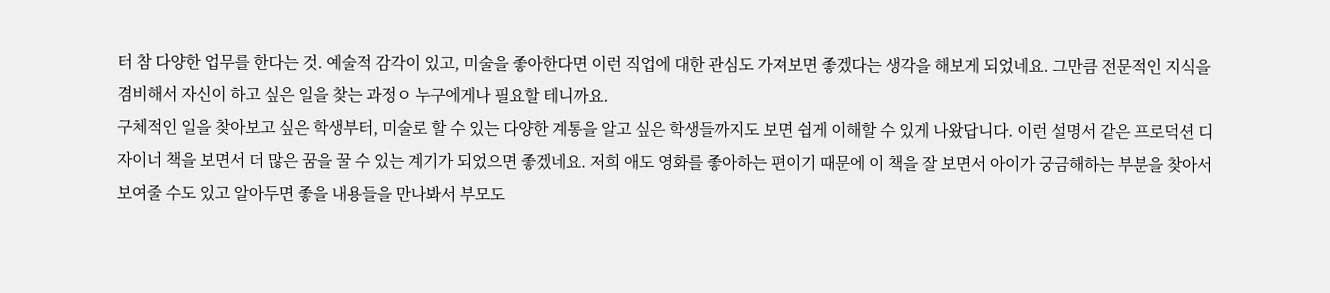터 참 다양한 업무를 한다는 것. 예술적 감각이 있고, 미술을 좋아한다면 이런 직업에 대한 관심도 가져보면 좋겠다는 생각을 해보게 되었네요. 그만큼 전문적인 지식을 겸비해서 자신이 하고 싶은 일을 찾는 과정ㅇ 누구에게나 필요할 테니까요.
구체적인 일을 찾아보고 싶은 학생부터, 미술로 할 수 있는 다양한 계통을 알고 싶은 학생들까지도 보면 쉽게 이해할 수 있게 나왔답니다. 이런 설명서 같은 프로덕션 디자이너 책을 보면서 더 많은 꿈을 꿀 수 있는 계기가 되었으면 좋겠네요. 저희 애도 영화를 좋아하는 편이기 때문에 이 책을 잘 보면서 아이가 궁금해하는 부분을 찾아서 보여줄 수도 있고 알아두면 좋을 내용들을 만나봐서 부모도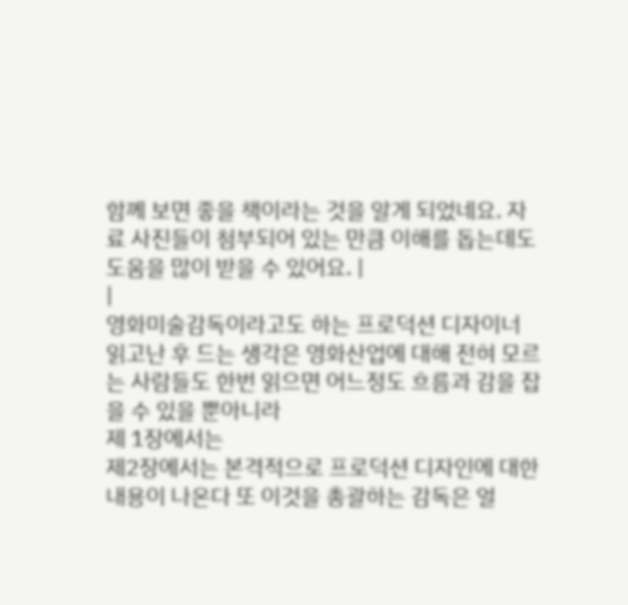함께 보면 좋을 책이라는 것을 알게 되었네요. 자료 사진들이 첨부되어 있는 만큼 이해를 돕는데도 도움을 많이 받을 수 있어요. |
|
영화미술감독이라고도 하는 프로덕션 디자이너 읽고난 후 드는 생각은 영화산업에 대해 전혀 모르는 사람들도 한번 읽으면 어느정도 흐름과 감을 잡을 수 있을 뿐아니라
제 1장에서는
제2장에서는 본격적으로 프로덕션 디자인에 대한 내용이 나온다 또 이것을 총괄하는 감독은 얼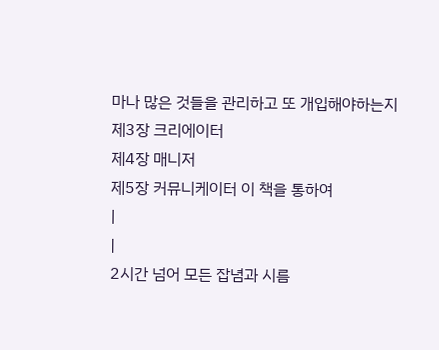마나 많은 것들을 관리하고 또 개입해야하는지
제3장 크리에이터
제4장 매니저
제5장 커뮤니케이터 이 책을 통하여
|
|
2시간 넘어 모든 잡념과 시름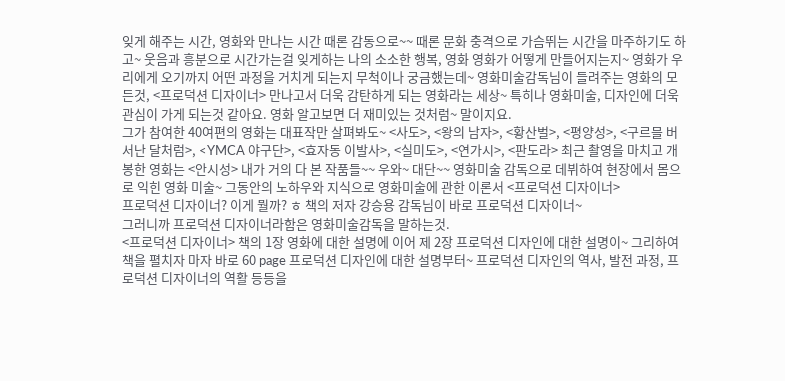잊게 해주는 시간, 영화와 만나는 시간 때론 감동으로~~ 때론 문화 충격으로 가슴뛰는 시간을 마주하기도 하고~ 웃음과 흥분으로 시간가는걸 잊게하는 나의 소소한 행복, 영화 영화가 어떻게 만들어지는지~ 영화가 우리에게 오기까지 어떤 과정을 거치게 되는지 무척이나 궁금했는데~ 영화미술감독님이 들려주는 영화의 모든것, <프로덕션 디자이너> 만나고서 더욱 감탄하게 되는 영화라는 세상~ 특히나 영화미술, 디자인에 더욱 관심이 가게 되는것 같아요. 영화 알고보면 더 재미있는 것처럼~ 말이지요.
그가 참여한 40여편의 영화는 대표작만 살펴봐도~ <사도>, <왕의 남자>, <황산벌>, <평양성>, <구르믈 버서난 달처럼>, <YMCA 야구단>, <효자동 이발사>, <실미도>, <연가시>, <판도라> 최근 촬영을 마치고 개봉한 영화는 <안시성> 내가 거의 다 본 작품들~~ 우와~ 대단~~ 영화미술 감독으로 데뷔하여 현장에서 몸으로 익힌 영화 미술~ 그동안의 노하우와 지식으로 영화미술에 관한 이론서 <프로덕션 디자이너>
프로덕션 디자이너? 이게 뭘까? ㅎ 책의 저자 강승용 감독님이 바로 프로덕션 디자이너~
그러니까 프로덕션 디자이너라함은 영화미술감독을 말하는것.
<프로덕션 디자이너> 책의 1장 영화에 대한 설명에 이어 제 2장 프로덕션 디자인에 대한 설명이~ 그리하여 책을 펼치자 마자 바로 60 page 프로덕션 디자인에 대한 설명부터~ 프로덕션 디자인의 역사, 발전 과정, 프로덕션 디자이너의 역활 등등을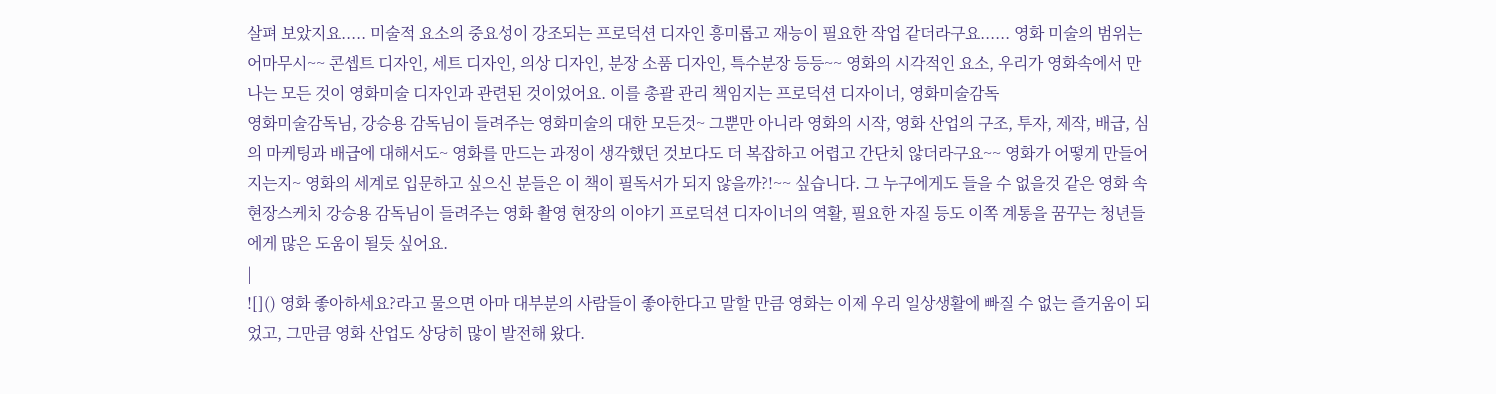살펴 보았지요..... 미술적 요소의 중요성이 강조되는 프로덕션 디자인 흥미롭고 재능이 필요한 작업 같더라구요...... 영화 미술의 범위는 어마무시~~ 콘셉트 디자인, 세트 디자인, 의상 디자인, 분장 소품 디자인, 특수분장 등등~~ 영화의 시각적인 요소, 우리가 영화속에서 만나는 모든 것이 영화미술 디자인과 관련된 것이었어요. 이를 총괄 관리 책임지는 프로덕션 디자이너, 영화미술감독
영화미술감독님, 강승용 감독님이 들려주는 영화미술의 대한 모든것~ 그뿐만 아니라 영화의 시작, 영화 산업의 구조, 투자, 제작, 배급, 심의 마케팅과 배급에 대해서도~ 영화를 만드는 과정이 생각했던 것보다도 더 복잡하고 어렵고 간단치 않더라구요~~ 영화가 어떻게 만들어지는지~ 영화의 세계로 입문하고 싶으신 분들은 이 책이 필독서가 되지 않을까?!~~ 싶습니다. 그 누구에게도 들을 수 없을것 같은 영화 속 현장스케치 강승용 감독님이 들려주는 영화 촬영 현장의 이야기 프로덕션 디자이너의 역활, 필요한 자질 등도 이쪽 계통을 꿈꾸는 청년들에게 많은 도움이 될듯 싶어요.
|
![]() 영화 좋아하세요?라고 물으면 아마 대부분의 사람들이 좋아한다고 말할 만큼 영화는 이제 우리 일상생활에 빠질 수 없는 즐거움이 되었고, 그만큼 영화 산업도 상당히 많이 발전해 왔다.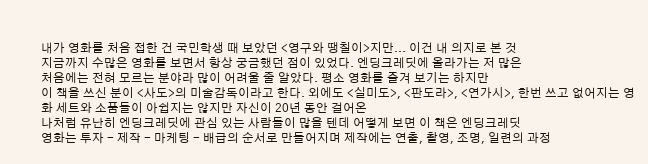내가 영화를 처음 접한 건 국민학생 때 보았던 <영구와 땡칠이>지만... 이건 내 의지로 본 것
지금까지 수많은 영화를 보면서 항상 궁금했던 점이 있었다. 엔딩크레딧에 올라가는 저 많은
처음에는 전혀 모르는 분야라 많이 어려울 줄 알았다. 평소 영화를 즐겨 보기는 하지만
이 책을 쓰신 분이 <사도>의 미술감독이라고 한다. 외에도 <실미도>, <판도라>, <연가시>, 한번 쓰고 없어지는 영화 세트와 소품들이 아쉽지는 않지만 자신이 20년 동안 걸어온
나처럼 유난히 엔딩크레딧에 관심 있는 사람들이 많을 텐데 어떻게 보면 이 책은 엔딩크레딧
영화는 투자 - 제작 - 마케팅 - 배급의 순서로 만들어지며 제작에는 연출, 촬영, 조명, 일련의 과정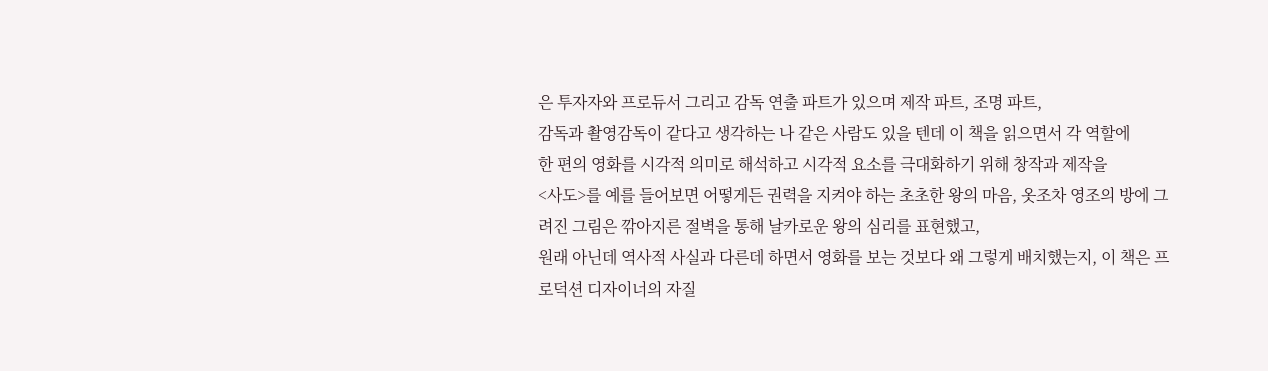은 투자자와 프로듀서 그리고 감독 연출 파트가 있으며 제작 파트, 조명 파트,
감독과 촬영감독이 같다고 생각하는 나 같은 사람도 있을 텐데 이 책을 읽으면서 각 역할에
한 편의 영화를 시각적 의미로 해석하고 시각적 요소를 극대화하기 위해 창작과 제작을
<사도>를 예를 들어보면 어떻게든 권력을 지켜야 하는 초초한 왕의 마음, 옷조차 영조의 방에 그려진 그림은 깎아지른 절벽을 통해 날카로운 왕의 심리를 표현했고,
원래 아닌데 역사적 사실과 다른데 하면서 영화를 보는 것보다 왜 그렇게 배치했는지, 이 책은 프로덕션 디자이너의 자질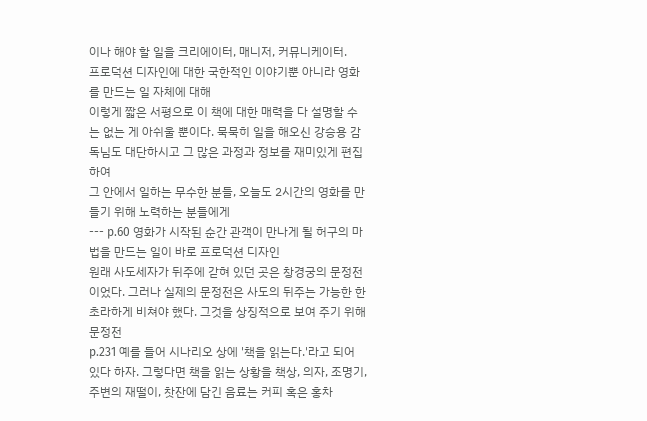이나 해야 할 일을 크리에이터, 매니저, 커뮤니케이터.
프로덕션 디자인에 대한 국한적인 이야기뿐 아니라 영화를 만드는 일 자체에 대해
이렇게 짧은 서평으로 이 책에 대한 매력을 다 설명할 수는 없는 게 아쉬울 뿐이다. 묵묵히 일을 해오신 강승용 감독님도 대단하시고 그 많은 과정과 정보를 재미있게 편집하여
그 안에서 일하는 무수한 분들, 오늘도 2시간의 영화를 만들기 위해 노력하는 분들에게
--- p.60 영화가 시작된 순간 관객이 만나게 될 허구의 마법을 만드는 일이 바로 프로덕션 디자인
원래 사도세자가 뒤주에 갇혀 있던 곳은 창경궁의 문정전이었다. 그러나 실제의 문정전은 사도의 뒤주는 가능한 한 초라하게 비쳐야 했다. 그것을 상징적으로 보여 주기 위해 문정전
p.231 예를 들어 시나리오 상에 '책을 읽는다.'라고 되어 있다 하자. 그렇다면 책을 읽는 상황을 책상, 의자, 조명기, 주변의 재떨이, 찻잔에 담긴 음료는 커피 혹은 홍차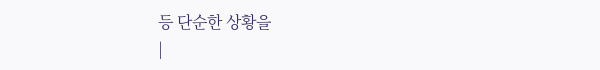등 단순한 상황을
|